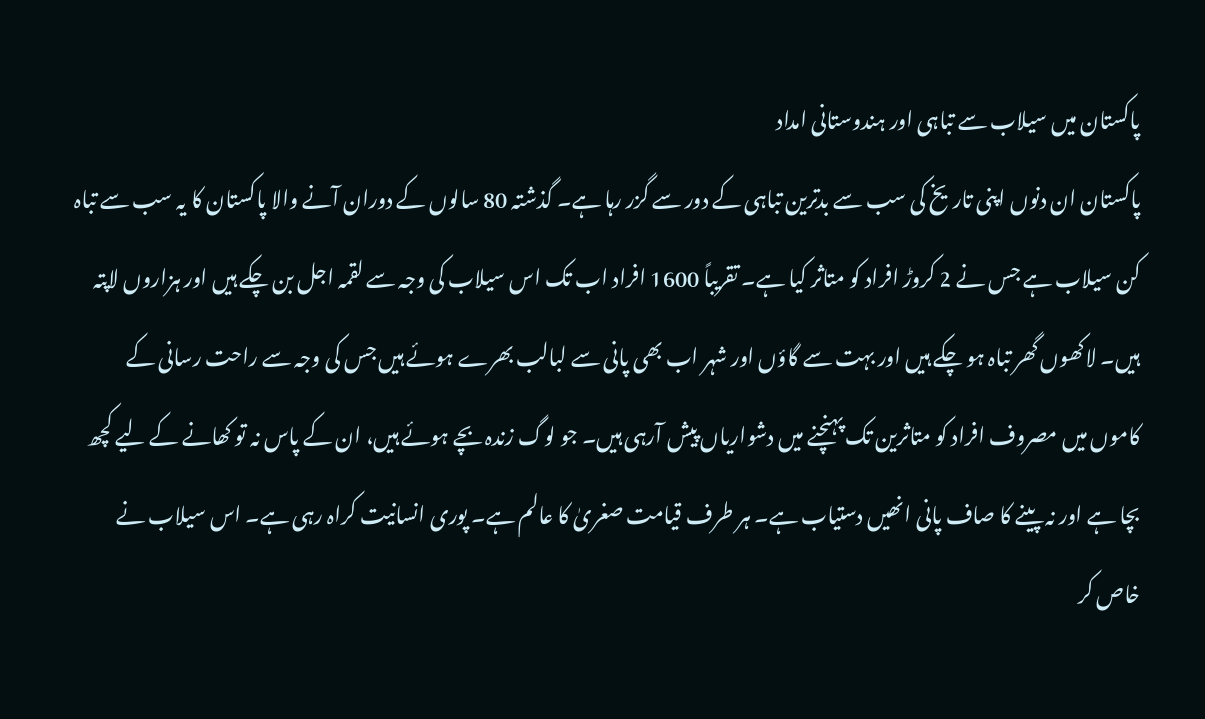پاکستان میں سیلاب سے تباہی اور ہندوستانی امداد
پاکستان ان دنوں اپنی تاریخ کی سب سے بدترین تباہی کے دور سے گزر رہا ہے۔ گذشتہ 80 سالوں کے دوران آنے والا پاکستان کا یہ سب سے تباہ کن سیلاب ہے جس نے 2 کروڑ افراد کو متاثر کیا ہے۔ تقریباً 1600 افراد اب تک اس سیلاب کی وجہ سے لقمہ اجل بن چکے ہیں اور ہزاروں لاپتہ ہیں۔ لاکھوں گھر تباہ ہو چکے ہیں اور بہت سے گاؤں اور شہر اب بھی پانی سے لبالب بھرے ہوئے ہیں جس کی وجہ سے راحت رسانی کے کاموں میں مصروف افراد کو متاثرین تک پہنچنے میں دشواریاں پیش آرہی ہیں۔ جو لوگ زندہ بچے ہوئے ہیں، ان کے پاس نہ تو کھانے کے لیے کچھ بچا ہے اور نہ پینے کا صاف پانی انھیں دستیاب ہے۔ ہر طرف قیامت صغریٰ کا عالم ہے۔ پوری انسانیت کراہ رہی ہے۔ اس سیلاب نے خاص کر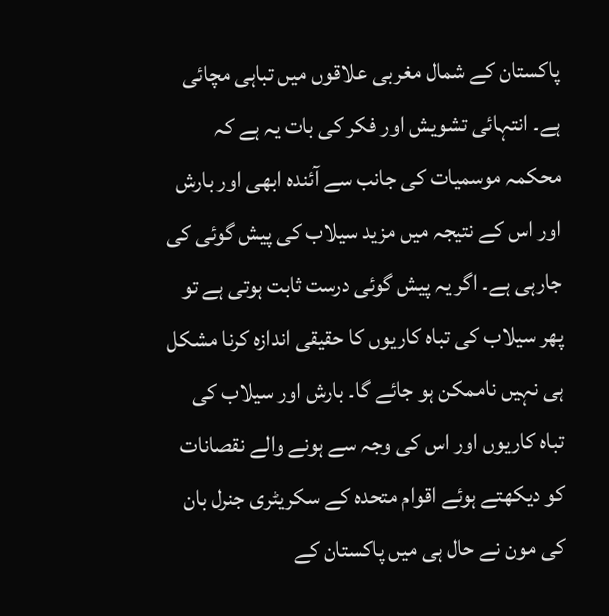پاکستان کے شمال مغربی علاقوں میں تباہی مچائی ہے۔ انتہائی تشویش اور فکر کی بات یہ ہے کہ محکمہ موسمیات کی جانب سے آئندہ ابھی اور بارش اور اس کے نتیجہ میں مزید سیلاب کی پیش گوئی کی جارہی ہے۔ اگر یہ پیش گوئی درست ثابت ہوتی ہے تو پھر سیلاب کی تباہ کاریوں کا حقیقی اندازہ کرنا مشکل ہی نہیں ناممکن ہو جائے گا۔ بارش اور سیلاب کی تباہ کاریوں اور اس کی وجہ سے ہونے والے نقصانات کو دیکھتے ہوئے اقوام متحدہ کے سکریٹری جنرل بان کی مون نے حال ہی میں پاکستان کے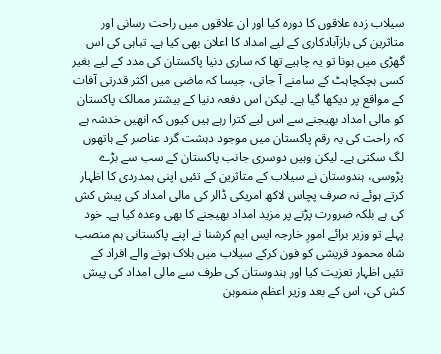سیلاب زدہ علاقوں کا دورہ کیا اور ان علاقوں میں راحت رسانی اور متاثرین کی بازآبادکاری کے لیے امداد کا اعلان بھی کیا ہے۔ تباہی کی اس گھڑی میں ہونا تو یہ چاہیے تھا کہ ساری دنیا پاکستان کی مدد کے لیے بغیر کسی ہچکچاہٹ کے سامنے آ جاتی، جیسا کہ ماضی میں اکثر قدرتی آفات کے مواقع پر دیکھا گیا ہے۔ لیکن اس دفعہ دنیا کے بیشتر ممالک پاکستان کو مالی امداد بھیجنے سے اس لیے کترا رہے ہیں کیوں کہ انھیں خدشہ ہے کہ راحت کی یہ رقم پاکستان میں موجود دہشت گرد عناصر کے ہاتھوں لگ سکتی ہے۔ لیکن وہیں دوسری جانب پاکستان کے سب سے بڑے پڑوسی، ہندوستان نے سیلاب کے متاثرین کے تئیں اپنی ہمدردی کا اظہار کرتے ہوئے نہ صرف پچاس لاکھ امریکی ڈالر کی مالی امداد کی پیش کش کی ہے بلکہ ضرورت پڑنے پر مزید امداد بھیجنے کا بھی وعدہ کیا ہے۔ خود پہلے تو وزیر برائے امورِ خارجہ ایس ایم کرشنا نے اپنے پاکستانی ہم منصب شاہ محمود قریشی کو فون کرکے سیلاب میں ہلاک ہونے والے افراد کے تئیں اظہار تعزیت کیا اور ہندوستان کی طرف سے مالی امداد کی پیش کش کی، اس کے بعد وزیر اعظم منموہن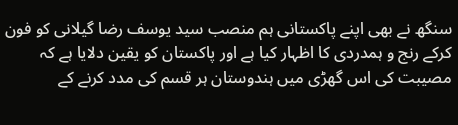سنگھ نے بھی اپنے پاکستانی ہم منصب سید یوسف رضا گیلانی کو فون کرکے رنج و ہمدردی کا اظہار کیا ہے اور پاکستان کو یقین دلایا ہے کہ مصیبت کی اس گھڑی میں ہندوستان ہر قسم کی مدد کرنے کے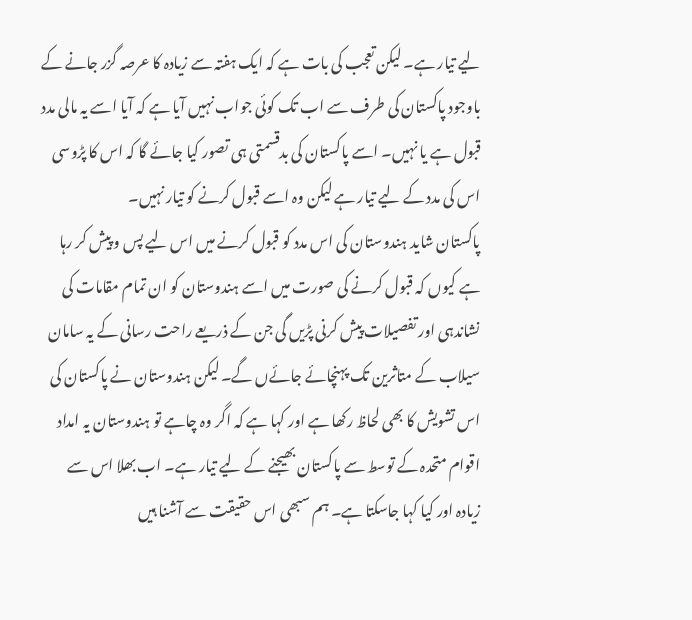لیے تیار ہے۔ لیکن تعجب کی بات ہے کہ ایک ہفتہ سے زیادہ کا عرصہ گزر جانے کے باوجود پاکستان کی طرف سے اب تک کوئی جواب نہیں آیا ہے کہ آیا اسے یہ مالی مدد قبول ہے یا نہیں۔ اسے پاکستان کی بدقسمتی ہی تصور کیا جائے گا کہ اس کا پڑوسی اس کی مدد کے لیے تیار ہے لیکن وہ اسے قبول کرنے کو تیار نہیں۔
پاکستان شاید ہندوستان کی اس مدد کو قبول کرنے میں اس لیے پس و پیش کر رہا ہے کیوں کہ قبول کرنے کی صورت میں اسے ہندوستان کو ان تمام مقامات کی نشاندہی اور تفصیلات پیش کرنی پڑیں گی جن کے ذریعے راحت رسانی کے یہ سامان سیلاب کے متاثرین تک پہنچائے جائےں گے۔ لیکن ہندوستان نے پاکستان کی اس تشویش کا بھی لحاظ رکھا ہے اور کہا ہے کہ اگر وہ چاہے تو ہندوستان یہ امداد اقوام متحدہ کے توسط سے پاکستان بھیجنے کے لیے تیار ہے۔ اب بھلا اس سے زیادہ اور کیا کہا جاسکتا ہے۔ ہم سبھی اس حقیقت سے آشنا ہیں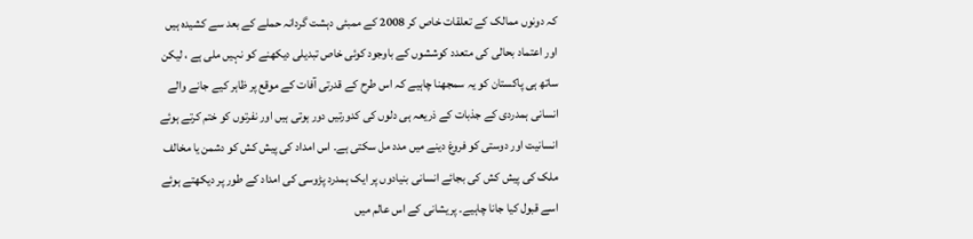کہ دونوں ممالک کے تعلقات خاص کر 2008 کے ممبئی دہشت گردانہ حملے کے بعد سے کشیدہ ہیں اور اعتماد بحالی کی متعدد کوششوں کے باوجود کوئی خاص تبدیلی دیکھنے کو نہیں ملی ہے ، لیکن ساتھ ہی پاکستان کو یہ سمجھنا چاہیے کہ اس طرح کے قدرتی آفات کے موقع پر ظاہر کیے جانے والے انسانی ہمدردی کے جذبات کے ذریعہ ہی دلوں کی کدورتیں دور ہوتی ہیں اور نفرتوں کو ختم کرتے ہوئے انسانیت اور دوستی کو فروغ دینے میں مدد مل سکتی ہے۔ اس امداد کی پیش کش کو دشمن یا مخالف ملک کی پیش کش کی بجائے انسانی بنیادوں پر ایک ہمدرد پڑوسی کی امداد کے طور پر دیکھتے ہوئے اسے قبول کیا جانا چاہیے۔ پریشانی کے اس عالم میں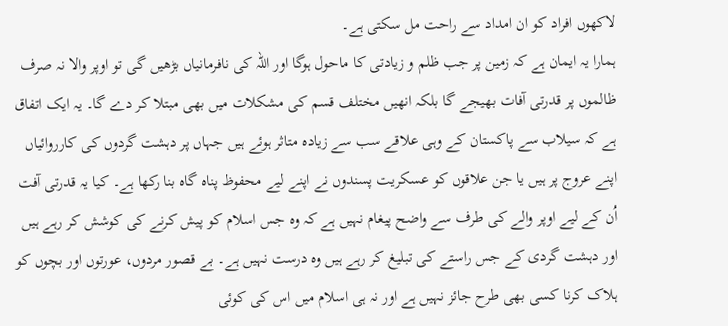لاکھوں افراد کو ان امداد سے راحت مل سکتی ہے۔
ہمارا یہ ایمان ہے کہ زمین پر جب ظلم و زیادتی کا ماحول ہوگا اور اللہ کی نافرمانیاں بڑھیں گی تو اوپر والا نہ صرف ظالموں پر قدرتی آفات بھیجے گا بلکہ انھیں مختلف قسم کی مشکلات میں بھی مبتلا کر دے گا۔ یہ ایک اتفاق ہے کہ سیلاب سے پاکستان کے وہی علاقے سب سے زیادہ متاثر ہوئے ہیں جہاں پر دہشت گردوں کی کارروائیاں اپنے عروج پر ہیں یا جن علاقوں کو عسکریت پسندوں نے اپنے لیے محفوظ پناہ گاہ بنا رکھا ہے۔ کیا یہ قدرتی آفت اُن کے لیے اوپر والے کی طرف سے واضح پیغام نہیں ہے کہ وہ جس اسلام کو پیش کرنے کی کوشش کر رہے ہیں اور دہشت گردی کے جس راستے کی تبلیغ کر رہے ہیں وہ درست نہیں ہے۔ بے قصور مردوں، عورتوں اور بچوں کو ہلاک کرنا کسی بھی طرح جائز نہیں ہے اور نہ ہی اسلام میں اس کی کوئی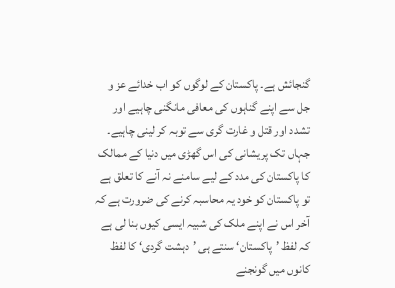گنجائش ہے۔ پاکستان کے لوگوں کو اب خدائے عز و جل سے اپنے گناہوں کی معافی مانگنی چاہیے اور تشدد اور قتل و غارت گری سے توبہ کر لینی چاہیے۔
جہاں تک پریشانی کی اس گھڑی میں دنیا کے ممالک کا پاکستان کی مدد کے لیے سامنے نہ آنے کا تعلق ہے تو پاکستان کو خود یہ محاسبہ کرنے کی ضرورت ہے کہ آخر اس نے اپنے ملک کی شبیہ ایسی کیوں بنا لی ہے کہ لفظ ’پاکستان‘ سنتے ہی ’دہشت گردی‘ کا لفظ کانوں میں گونجنے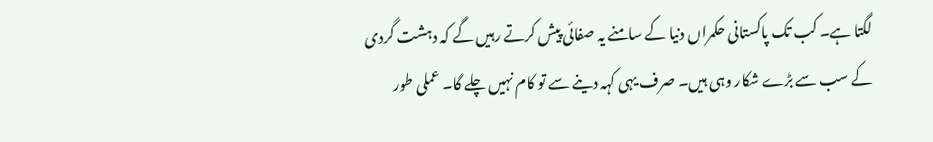لگتا ہے۔ کب تک پاکستانی حکمراں دنیا کے سامنے یہ صفائی پیش کرتے رہیں گے کہ دہشت گردی کے سب سے بڑے شکار وہی ہیں۔ صرف یہی کہہ دینے سے تو کام نہیں چلے گا۔ عملی طور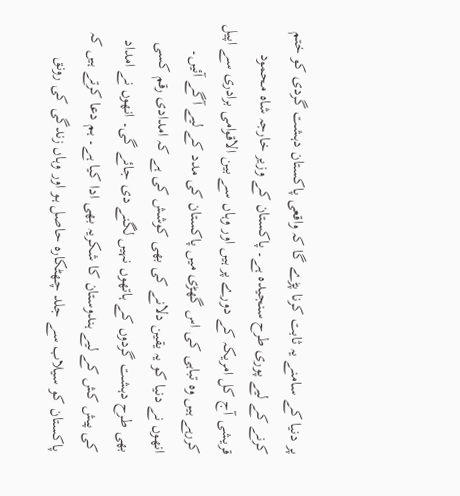پر دنیا کے سامنے یہ ثابت کرنا پڑے گا کہ واقعی پاکستان دہشت گردی کو ختم کرنے کے لیے پوری طرح سنجیدہ ہے۔ پاکستان کے وزیر خارجہ شاہ محمود قریشی آج کل امریکہ کے دورے پر ہیں اور وہاں سے بین الاقوامی برادری سے اپیل کررہے ہیں وہ تباہی کی اس گھڑی میں پاکستان کی مدد کے لیے آگے آئیں۔ انھوں نے دنیا کو یہ یقین دلانے کی بھی کوشش کی ہے کہ امدادی رقم کسی بھی طرح دہشت گردوں کے ہاتھوں نہیں لگنے دی جائے گی۔ انھوں نے امداد کی پیش کش کے لیے ہندوستان کا شکریہ بھی ادا کیا ہے۔ ہم دعا کرتے ہیں کہ پاکستان کو سیلاب سے جلد چھٹکارہ حاصل ہو اور وہاں زندگی کی رونق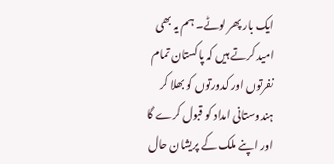ایک بار پھر لوٹے۔ ہم یہ بھی امید کرتے ہیں کہ پاکستان تمام نفرتوں اور کدورتوں کو بھلا کر ہندوستانی امداد کو قبول کرے گا اور اپنے ملک کے پریشان حال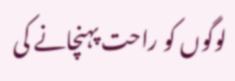لوگوں کو راحت پہنچانے کی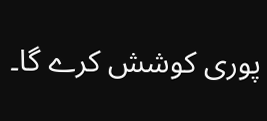پوری کوشش کرے گا۔